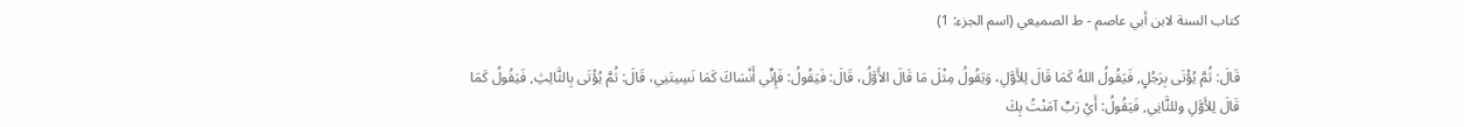كتاب السنة لابن أبي عاصم - ط الصميعي (اسم الجزء: 1)

قَالَ: ثُمَّ يُؤْتَى بِرَجُلٍ, فَيَقُولُ اللهُ كَمَا قَالَ لِلأَوَّلِ، وَيَقُولُ مِثْلَ مَا قَالَ الأَوَّلُ، قَالَ: فَيَقُولُ: فَإِنِّي أَنْسَاكَ كَمَا نَسِيتَنِي، قَالَ: ثُمَّ يُؤْتَى بِالثَّالِثِ, فَيَقُولُ كَمَا قَالَ لِلأَوَّلِ وللثَّانِي, فَيَقُولُ: أَيْ رَبِّ آمَنْتُ بِكَ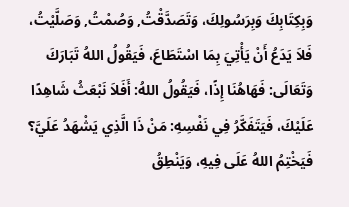وَبِكِتَابِكَ وَبِرَسُولِكَ، وَتَصَدَّقْتُ, وَصُمْتُ, وَصَلَّيْتُ، فَلاَ يَدَعُ أَنْ يَأْتِيَ بِمَا اسْتَطَاعَ، فَيَقُولُ اللهُ تَبَارَكَ وَتَعَالَى: فَهَاهُنَا إِذًا، فَيَقُولُ اللهُ: أَفَلاَ نَبْعَثُ شَاهِدًا عَلَيْكَ، فَيَتَفَكَّرُ فِي نَفْسِهِ: مَنْ ذَا الَّذِي يَشْهَدُ عَلَيَّ؟ فَيَخْتِمُ اللهُ عَلَى فِيهِ، وَيَنْطِقُ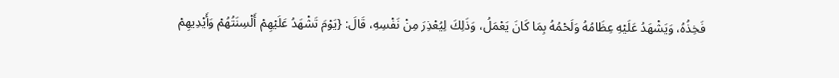فَخِذُهُ، وَيَشْهَدُ عَلَيْهِ عِظَامُهُ وَلَحْمُهُ بِمَا كَانَ يَعْمَلُ، وَذَلِكَ لِيُعْذِرَ مِنْ نَفْسِهِ، قَالَ: {يَوْمَ تَشْهَدُ عَلَيْهِمْ أَلْسِنَتُهُمْ وَأَيْدِيهِمْ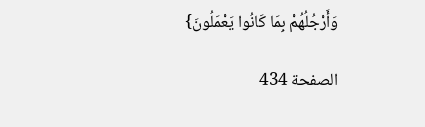وَأَرْجُلُهُمْ بِمَا كَانُوا يَعْمَلُونَ}

الصفحة 434